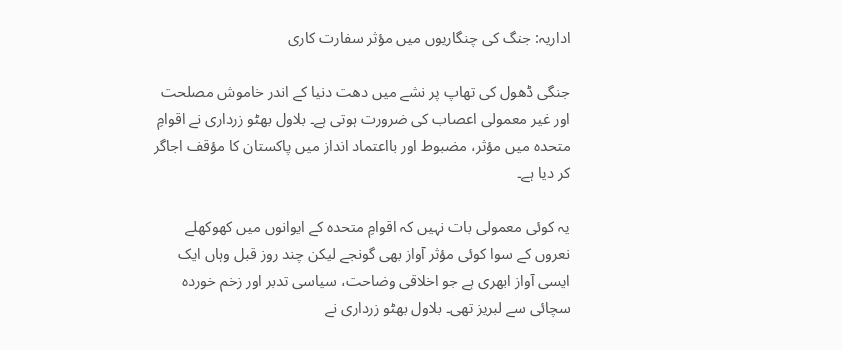اداریہ: جنگ کی چنگاریوں میں مؤثر سفارت کاری

جنگی ڈھول کی تھاپ پر نشے میں دھت دنیا کے اندر خاموش مصلحت اور غیر معمولی اعصاب کی ضرورت ہوتی ہے۔ بلاول بھٹو زرداری نے اقوامِ متحدہ میں مؤثر، مضبوط اور بااعتماد انداز میں پاکستان کا مؤقف اجاگر کر دیا ہے۔

یہ کوئی معمولی بات نہیں کہ اقوامِ متحدہ کے ایوانوں میں کھوکھلے نعروں کے سوا کوئی مؤثر آواز بھی گونجے لیکن چند روز قبل وہاں ایک ایسی آواز ابھری ہے جو اخلاقی وضاحت، سیاسی تدبر اور زخم خوردہ سچائی سے لبریز تھی۔ بلاول بھٹو زرداری نے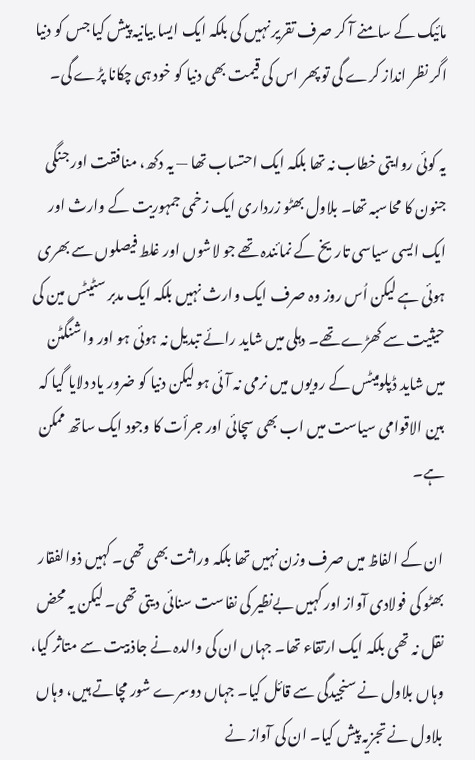مائیک کے سامنے آ کر صرف تقریر نہیں کی بلکہ ایک ایسا بیانیہ پیش کیا جس کو دنیا اگر نظر انداز کرے گی تو پھر اس کی قیمت بھی دنیا کو خود ہی چکانا پڑے گی۔

یہ کوئی روایتی خطاب نہ تھا بلکہ ایک احتساب تھا — یہ دکھ، منافقت اور جنگی جنون کا محاسبہ تھا۔ بلاول بھٹو زرداری ایک زخمی جمہوریت کے وارث اور ایک ایسی سیاسی تاریخ کے نمائندہ تھے جو لاشوں اور غلط فیصلوں سے بھری ہوئی ہے لیکن اُس روز وہ صرف ایک وارث نہیں بلکہ ایک مدبر سٹیٹس مین کی حیثیت سے کھڑے تھے۔ دہلی میں شاید رائے تبدیل نہ ہوئی ہو اور واشنگٹن میں شاید ڈپلومیٹس کے رویوں میں نرمی نہ آئی ہو لیکن دنیا کو ضرور یاد دلایا گیا کہ بین الاقوامی سیاست میں اب بھی سچائی اور جرأت کا وجود ایک ساتھ ممکن ہے۔

ان کے الفاظ میں صرف وزن نہیں تھا بلکہ وراثت بھی تھی۔ کہیں ذوالفقار بھٹو کی فولادی آواز اور کہیں بےنظیر کی نفاست سنائی دیتی تھی۔ لیکن یہ محض نقل نہ تھی بلکہ ایک ارتقاء تھا۔ جہاں ان کی والدہ نے جاذبیت سے متاثر کیا، وہاں بلاول نے سنجیدگی سے قائل کیا۔ جہاں دوسرے شور مچاتے ہیں، وہاں بلاول نے تجزیہ پیش کیا۔ ان کی آواز نے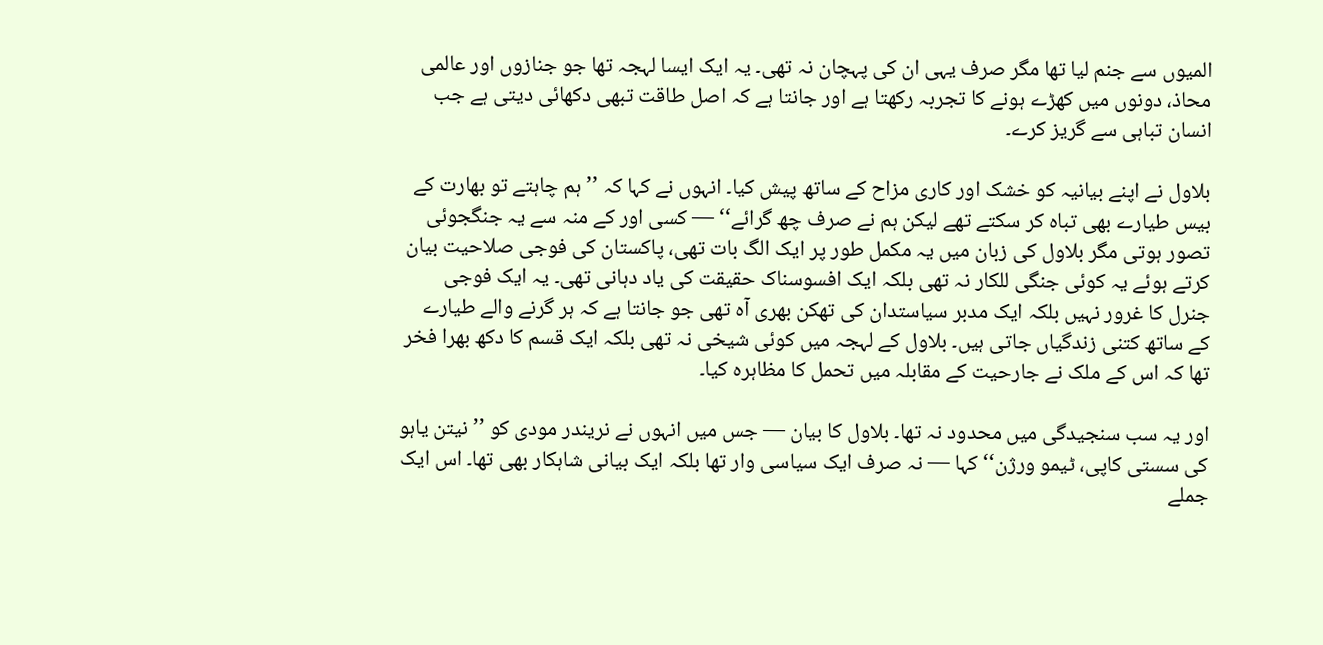المیوں سے جنم لیا تھا مگر صرف یہی ان کی پہچان نہ تھی۔ یہ ایک ایسا لہجہ تھا جو جنازوں اور عالمی محاذ، دونوں میں کھڑے ہونے کا تجربہ رکھتا ہے اور جانتا ہے کہ اصل طاقت تبھی دکھائی دیتی ہے جب انسان تباہی سے گریز کرے۔

بلاول نے اپنے بیانیہ کو خشک اور کاری مزاح کے ساتھ پیش کیا۔ انہوں نے کہا کہ ’’ہم چاہتے تو بھارت کے بیس طیارے بھی تباہ کر سکتے تھے لیکن ہم نے صرف چھ گرائے‘‘ — کسی اور کے منہ سے یہ جنگجوئی تصور ہوتی مگر بلاول کی زبان میں یہ مکمل طور پر ایک الگ بات تھی، پاکستان کی فوجی صلاحیت بیان کرتے ہوئے یہ کوئی جنگی للکار نہ تھی بلکہ ایک افسوسناک حقیقت کی یاد دہانی تھی۔ یہ ایک فوجی جنرل کا غرور نہیں بلکہ ایک مدبر سیاستدان کی تھکن بھری آہ تھی جو جانتا ہے کہ ہر گرنے والے طیارے کے ساتھ کتنی زندگیاں جاتی ہیں۔ بلاول کے لہجہ میں کوئی شیخی نہ تھی بلکہ ایک قسم کا دکھ بھرا فخر تھا کہ اس کے ملک نے جارحیت کے مقابلہ میں تحمل کا مظاہرہ کیا۔

اور یہ سب سنجیدگی میں محدود نہ تھا۔ بلاول کا بیان — جس میں انہوں نے نریندر مودی کو ’’نیتن یاہو کی سستی کاپی، ٹیمو ورژن‘‘ کہا — نہ صرف ایک سیاسی وار تھا بلکہ ایک بیانی شاہکار بھی تھا۔ اس ایک جملے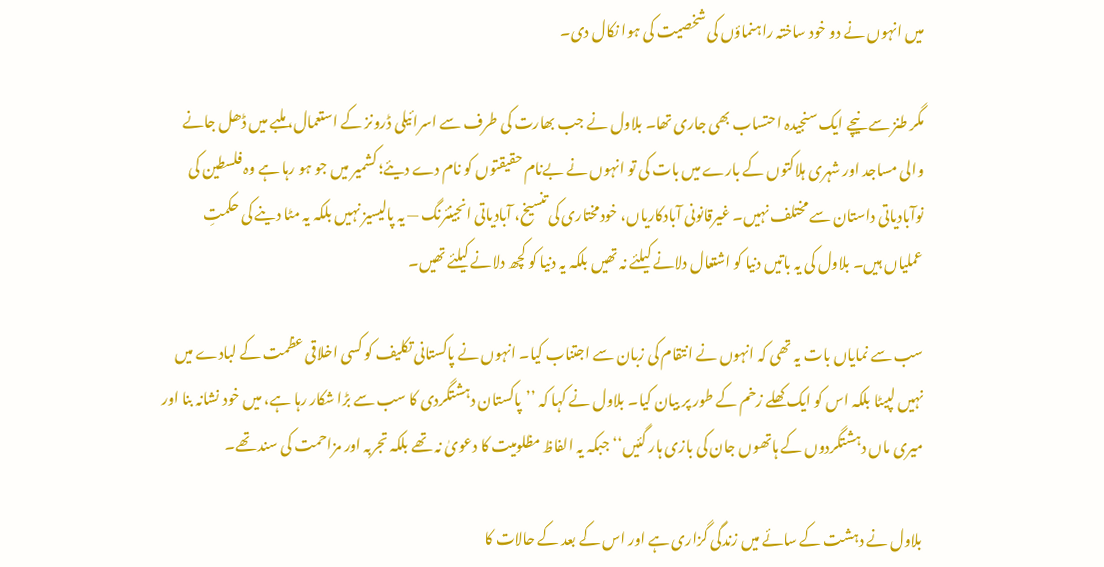میں انہوں نے دو خود ساختہ راہنماؤں کی شخصیت کی ہوا نکال دی۔

مگر طنز سے نیچے ایک سنجیدہ احتساب بھی جاری تھا۔ بلاول نے جب بھارت کی طرف سے اسرائیلی ڈرونز کے استعمال، ملبے میں ڈھل جانے والی مساجد اور شہری ہلاکتوں کے بارے میں بات کی تو انہوں نے بےنام حقیقتوں کو نام دے دیئے؛ کشمیر میں جو ہو رہا ہے وہ فلسطین کی نوآبادیاتی داستان سے مختلف نہیں۔ غیرقانونی آبادکاریاں، خودمختاری کی تنسیخ، آبادیاتی انجینئرنگ — یہ پالیسیز نہیں بلکہ یہ مٹا دینے کی حکمتِ عملیاں ہیں۔ بلاول کی یہ باتیں دنیا کو اشتعال دلانے کیلئے نہ تھیں بلکہ یہ دنیا کو کچھ دلانے کیلئے تھیں۔

سب سے نمایاں بات یہ تھی کہ انہوں نے انتقام کی زبان سے اجتناب کیا۔ انہوں نے پاکستانی تکلیف کو کسی اخلاقی عظمت کے لبادے میں نہیں لپیٹا بلکہ اس کو ایک کھلے زخم کے طور پر بیان کیا۔ بلاول نے کہا کہ ’’پاکستان دہشتگردی کا سب سے بڑا شکار رہا ہے، میں خود نشانہ بنا اور میری ماں دہشتگردوں کے ہاتھوں جان کی بازی ہار گئیں‘‘ جبکہ یہ الفاظ مظلومیت کا دعویٰ نہ تھے بلکہ تجربہ اور مزاحمت کی سند تھے۔

بلاول نے دہشت کے سائے میں زندگی گزاری ہے اور اس کے بعد کے حالات کا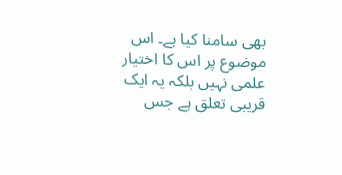بھی سامنا کیا ہے۔ اس موضوع پر اس کا اختیار علمی نہیں بلکہ یہ ایک قریبی تعلق ہے جس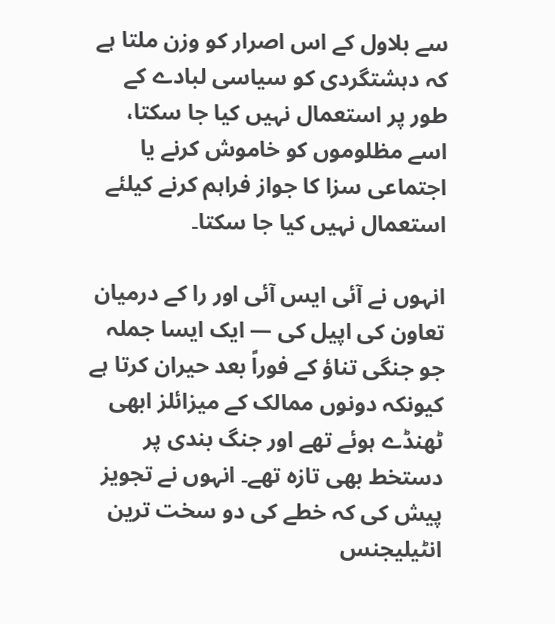سے بلاول کے اس اصرار کو وزن ملتا ہے کہ دہشتگردی کو سیاسی لبادے کے طور پر استعمال نہیں کیا جا سکتا، اسے مظلوموں کو خاموش کرنے یا اجتماعی سزا کا جواز فراہم کرنے کیلئے استعمال نہیں کیا جا سکتا۔

انہوں نے آئی ایس آئی اور را کے درمیان تعاون کی اپیل کی — ایک ایسا جملہ جو جنگی تناؤ کے فوراً بعد حیران کرتا ہے کیونکہ دونوں ممالک کے میزائلز ابھی ٹھنڈے ہوئے تھے اور جنگ بندی پر دستخط بھی تازہ تھے۔ انہوں نے تجویز پیش کی کہ خطے کی دو سخت ترین انٹیلیجنس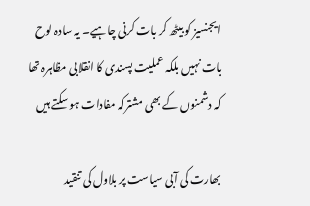ایجنسیز کو بیٹھ کر بات کرنی چاہیے۔ یہ سادہ لوح بات نہیں بلکہ عملیت پسندی کا انقلابی مظاہرہ تھا کہ دشمنوں کے بھی مشترکہ مفادات ہو سکتے ہیں

بھارت کی آبی سیاست پر بلاول کی تنقید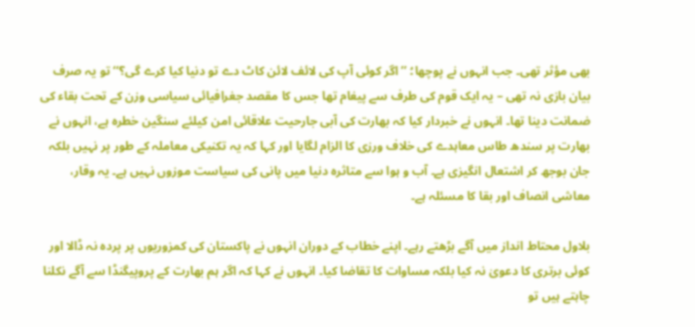بھی مؤثر تھی۔ جب انہوں نے پوچھا؛ ’’اگر کوئی آپ کی لائف لائن کاٹ دے تو دنیا کیا کرے گی؟‘‘ تو یہ صرف بیان بازی نہ تھی – یہ ایک قوم کی طرف سے پیغام تھا جس کا مقصد جغرافیائی سیاسی وزن کے تحت بقاء کی ضمانت دینا تھا۔ انہوں نے خبردار کیا کہ بھارت کی آبی جارحیت علاقائی امن کیلئے سنگین خطرہ ہے، انہوں نے بھارت پر سندھ طاس معاہدے کی خلاف ورزی کا الزام لگایا اور کہا کہ یہ تکنیکی معاملہ کے طور پر نہیں بلکہ جان بوجھ کر اشتعال انگیزی ہے۔ آب و ہوا سے متاثرہ دنیا میں پانی کی سیاست موزوں نہیں ہے۔ یہ وقار، معاشی انصاف اور بقا کا مسئلہ ہے۔

بلاول محتاط انداز میں آگے بڑھتے رہے۔ اپنے خطاب کے دوران انہوں نے پاکستان کی کمزوریوں پر پردہ نہ ڈالا اور کوئی برتری کا دعویٰ نہ کیا بلکہ مساوات کا تقاضا کیا۔ انہوں نے کہا کہ اگر ہم بھارت کے پروپیگنڈا سے آگے نکلنا چاہتے ہیں تو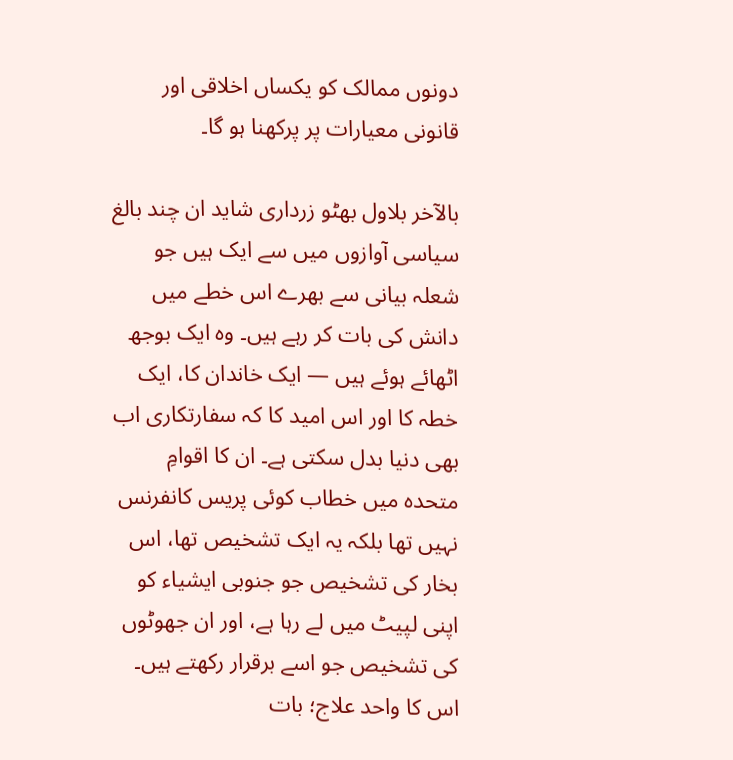دونوں ممالک کو یکساں اخلاقی اور قانونی معیارات پر پرکھنا ہو گا۔

بالآخر بلاول بھٹو زرداری شاید ان چند بالغ سیاسی آوازوں میں سے ایک ہیں جو شعلہ بیانی سے بھرے اس خطے میں دانش کی بات کر رہے ہیں۔ وہ ایک بوجھ اٹھائے ہوئے ہیں — ایک خاندان کا، ایک خطہ کا اور اس امید کا کہ سفارتکاری اب بھی دنیا بدل سکتی ہے۔ ان کا اقوامِ متحدہ میں خطاب کوئی پریس کانفرنس نہیں تھا بلکہ یہ ایک تشخیص تھا، اس بخار کی تشخیص جو جنوبی ایشیاء کو اپنی لپیٹ میں لے رہا ہے، اور ان جھوٹوں کی تشخیص جو اسے برقرار رکھتے ہیں۔ اس کا واحد علاج؛ بات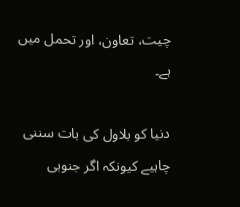چیت، تعاون، اور تحمل میں ہے۔

دنیا کو بلاول کی بات سننی چاہیے کیونکہ اگر جنوبی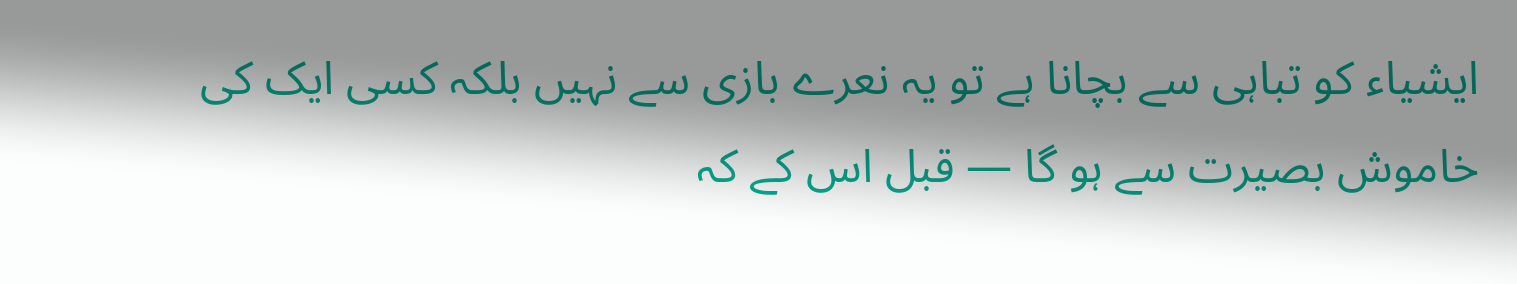ایشیاء کو تباہی سے بچانا ہے تو یہ نعرے بازی سے نہیں بلکہ کسی ایک کی خاموش بصیرت سے ہو گا — قبل اس کے کہ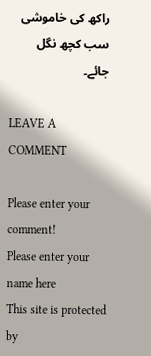راکھ کی خاموشی سب کچھ نگل جائے۔

LEAVE A COMMENT

Please enter your comment!
Please enter your name here
This site is protected by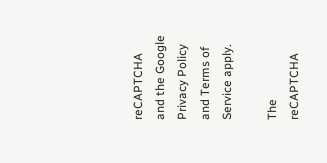reCAPTCHA and the Google Privacy Policy and Terms of Service apply.

The reCAPTCHA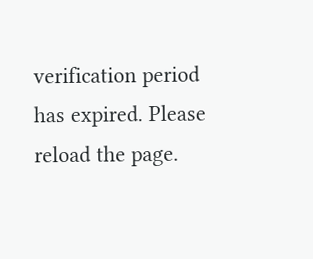verification period has expired. Please reload the page.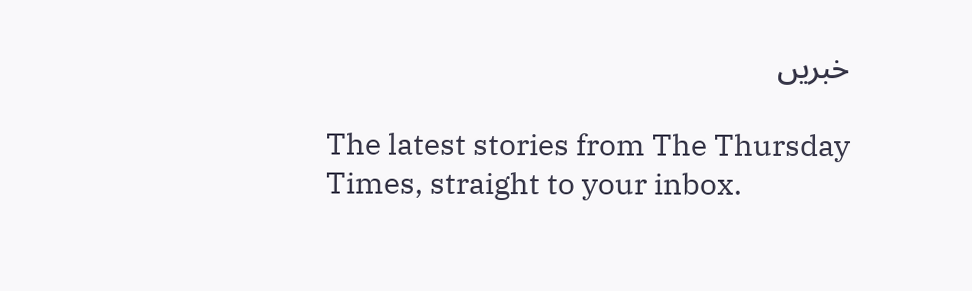خبریں

The latest stories from The Thursday Times, straight to your inbox.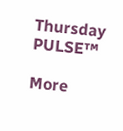Thursday PULSE™

More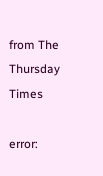from The Thursday Times

error: